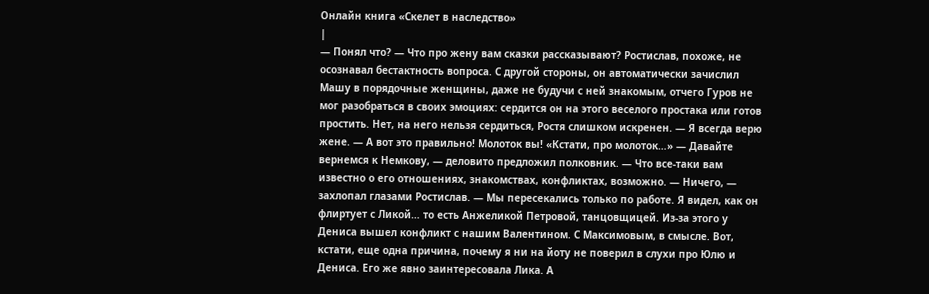Онлайн книга «Скелет в наследство»
|
— Понял что? — Что про жену вам сказки рассказывают? Ростислав, похоже, не осознавал бестактность вопроса. С другой стороны, он автоматически зачислил Машу в порядочные женщины, даже не будучи с ней знакомым, отчего Гуров не мог разобраться в своих эмоциях: сердится он на этого веселого простака или готов простить. Нет, на него нельзя сердиться, Ростя слишком искренен. — Я всегда верю жене. — А вот это правильно! Молоток вы! «Кстати, про молоток…» — Давайте вернемся к Немкову, — деловито предложил полковник. — Что все-таки вам известно о его отношениях, знакомствах, конфликтах, возможно. — Ничего, — захлопал глазами Ростислав. — Мы пересекались только по работе. Я видел, как он флиртует с Ликой… то есть Анжеликой Петровой, танцовщицей. Из-за этого у Дениса вышел конфликт с нашим Валентином. С Максимовым, в смысле. Вот, кстати, еще одна причина, почему я ни на йоту не поверил в слухи про Юлю и Дениса. Его же явно заинтересовала Лика. А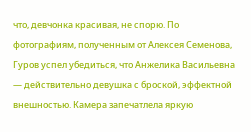что, девчонка красивая, не спорю. По фотографиям, полученным от Алексея Семенова, Гуров успел убедиться, что Анжелика Васильевна — действительно девушка с броской, эффектной внешностью. Камера запечатлела яркую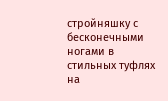стройняшку с бесконечными ногами в стильных туфлях на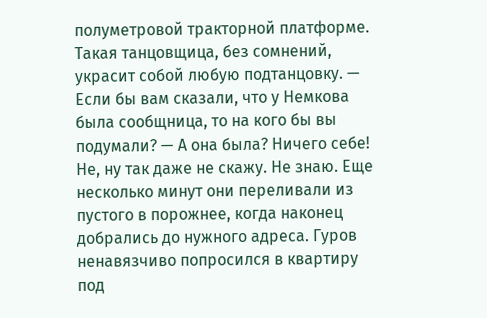полуметровой тракторной платформе. Такая танцовщица, без сомнений, украсит собой любую подтанцовку. — Если бы вам сказали, что у Немкова была сообщница, то на кого бы вы подумали? — А она была? Ничего себе! Не, ну так даже не скажу. Не знаю. Еще несколько минут они переливали из пустого в порожнее, когда наконец добрались до нужного адреса. Гуров ненавязчиво попросился в квартиру под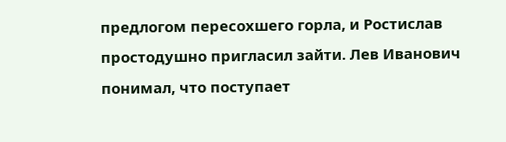предлогом пересохшего горла, и Ростислав простодушно пригласил зайти. Лев Иванович понимал, что поступает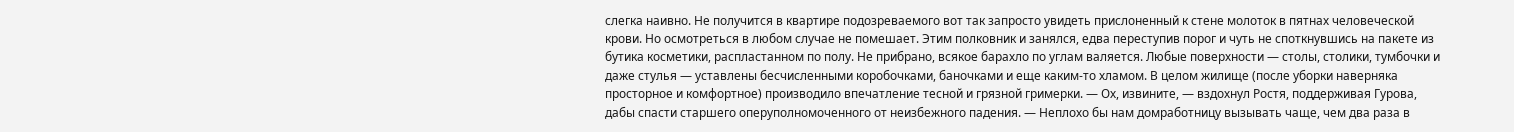слегка наивно. Не получится в квартире подозреваемого вот так запросто увидеть прислоненный к стене молоток в пятнах человеческой крови. Но осмотреться в любом случае не помешает. Этим полковник и занялся, едва переступив порог и чуть не споткнувшись на пакете из бутика косметики, распластанном по полу. Не прибрано, всякое барахло по углам валяется. Любые поверхности — столы, столики, тумбочки и даже стулья — уставлены бесчисленными коробочками, баночками и еще каким-то хламом. В целом жилище (после уборки наверняка просторное и комфортное) производило впечатление тесной и грязной гримерки. — Ох, извините, — вздохнул Ростя, поддерживая Гурова, дабы спасти старшего оперуполномоченного от неизбежного падения. — Неплохо бы нам домработницу вызывать чаще, чем два раза в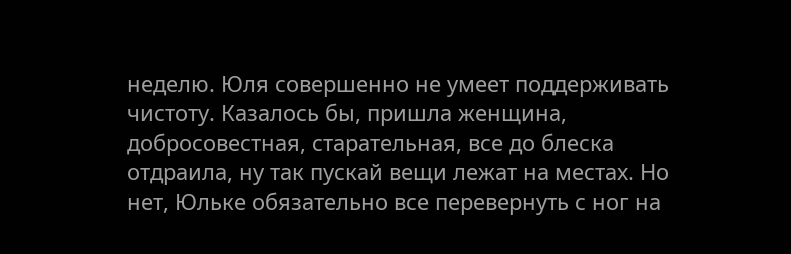неделю. Юля совершенно не умеет поддерживать чистоту. Казалось бы, пришла женщина, добросовестная, старательная, все до блеска отдраила, ну так пускай вещи лежат на местах. Но нет, Юльке обязательно все перевернуть с ног на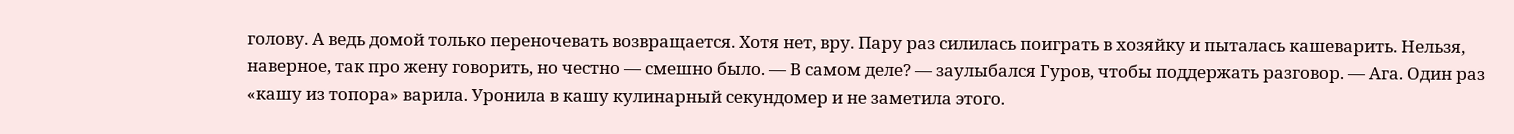голову. А ведь домой только переночевать возвращается. Хотя нет, вру. Пару раз силилась поиграть в хозяйку и пыталась кашеварить. Нельзя, наверное, так про жену говорить, но честно — смешно было. — В самом деле? — заулыбался Гуров, чтобы поддержать разговор. — Ага. Один раз «кашу из топора» варила. Уронила в кашу кулинарный секундомер и не заметила этого.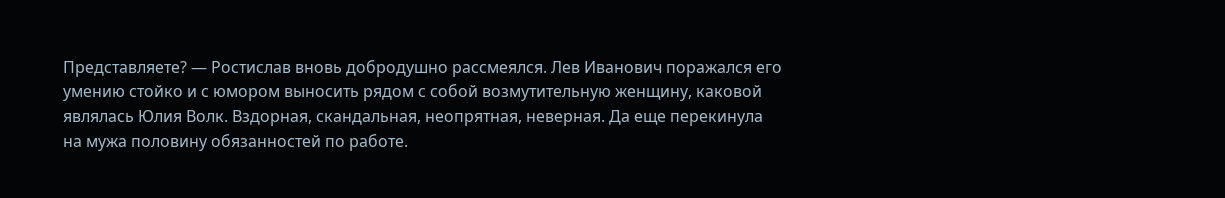Представляете? — Ростислав вновь добродушно рассмеялся. Лев Иванович поражался его умению стойко и с юмором выносить рядом с собой возмутительную женщину, каковой являлась Юлия Волк. Вздорная, скандальная, неопрятная, неверная. Да еще перекинула на мужа половину обязанностей по работе.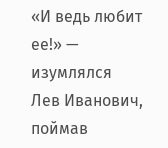«И ведь любит ее!» — изумлялся Лев Иванович, поймав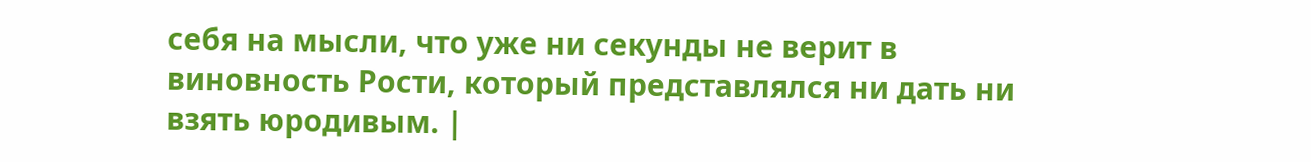себя на мысли, что уже ни секунды не верит в виновность Рости, который представлялся ни дать ни взять юродивым. |